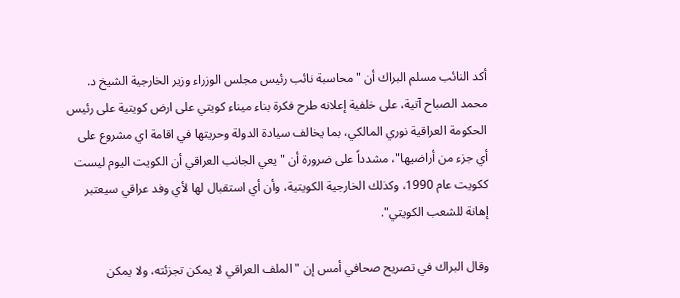أكد النائب مسلم البراك أن "محاسبة نائب رئيس مجلس الوزراء وزير الخارجية الشيخ د. محمد الصباح آتية، على خلفية إعلانه طرح فكرة بناء ميناء كويتي على ارض كويتية على رئيس الحكومة العراقية نوري المالكي، بما يخالف سيادة الدولة وحريتها في اقامة اي مشروع على أي جزء من أراضيها"، مشدداً على ضرورة أن "يعي الجانب العراقي أن الكويت اليوم ليست ككويت عام 1990، وكذلك الخارجية الكويتية، وأن أي استقبال لها لأي وفد عراقي سيعتبر إهانة للشعب الكويتي".

وقال البراك في تصريح صحافي أمس إن "الملف العراقي لا يمكن تجزئته، ولا يمكن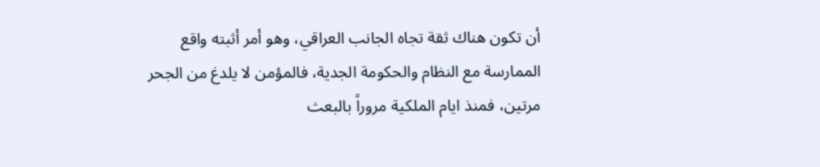أن تكون هناك ثقة تجاه الجانب العراقي، وهو أمر أثبته واقع الممارسة مع النظام والحكومة الجدية، فالمؤمن لا يلدغ من الجحر مرتين، فمنذ ايام الملكية مروراً بالبعث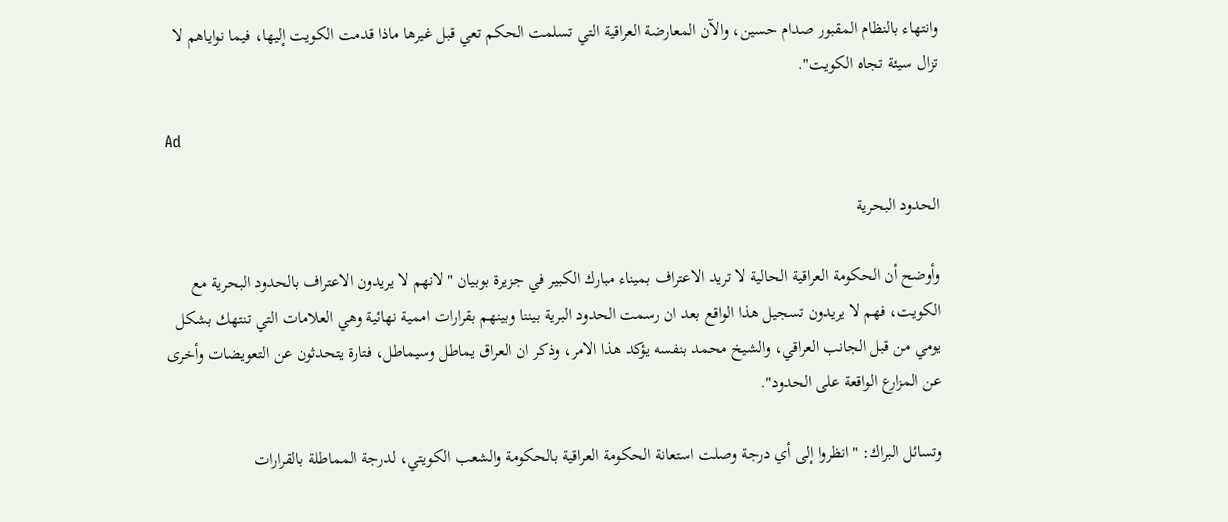وانتهاء بالنظام المقبور صدام حسين، والآن المعارضة العراقية التي تسلمت الحكم تعي قبل غيرها ماذا قدمت الكويت إليها، فيما نواياهم لا تزال سيئة تجاه الكويت".

Ad

الحدود البحرية

وأوضح أن الحكومة العراقية الحالية لا تريد الاعتراف بميناء مبارك الكبير في جزيرة بوبيان "لانهم لا يريدون الاعتراف بالحدود البحرية مع الكويت، فهم لا يريدون تسجيل هذا الواقع بعد ان رسمت الحدود البرية بيننا وبينهم بقرارات اممية نهائية وهي العلامات التي تنتهك بشكل يومي من قبل الجانب العراقي، والشيخ محمد بنفسه يؤكد هذا الامر، وذكر ان العراق يماطل وسيماطل، فتارة يتحدثون عن التعويضات وأخرى عن المزارع الواقعة على الحدود".

وتسائل البراك: "انظروا إلى أي درجة وصلت استعانة الحكومة العراقية بالحكومة والشعب الكويتي، لدرجة المماطلة بالقرارات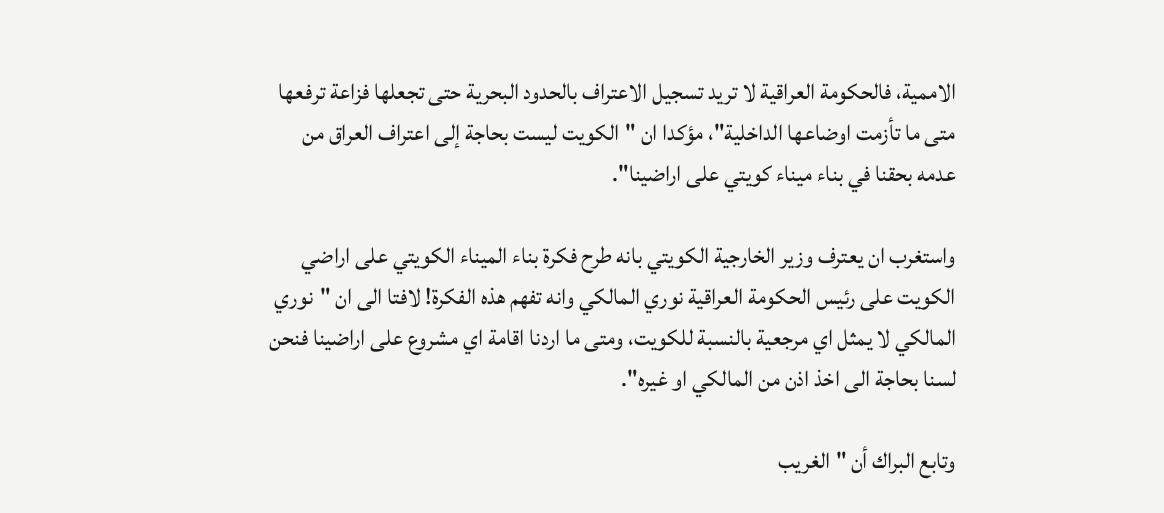الاممية، فالحكومة العراقية لا تريد تسجيل الاعتراف بالحدود البحرية حتى تجعلها فزاعة ترفعها متى ما تأزمت اوضاعها الداخلية"، مؤكدا ان "الكويت ليست بحاجة إلى اعتراف العراق من عدمه بحقنا في بناء ميناء كويتي على اراضينا".

واستغرب ان يعترف وزير الخارجية الكويتي بانه طرح فكرة بناء الميناء الكويتي على اراضي الكويت على رئيس الحكومة العراقية نوري المالكي وانه تفهم هذه الفكرة! لافتا الى ان "نوري المالكي لا يمثل اي مرجعية بالنسبة للكويت، ومتى ما اردنا اقامة اي مشروع على اراضينا فنحن لسنا بحاجة الى اخذ اذن من المالكي او غيره".

وتابع البراك أن "الغريب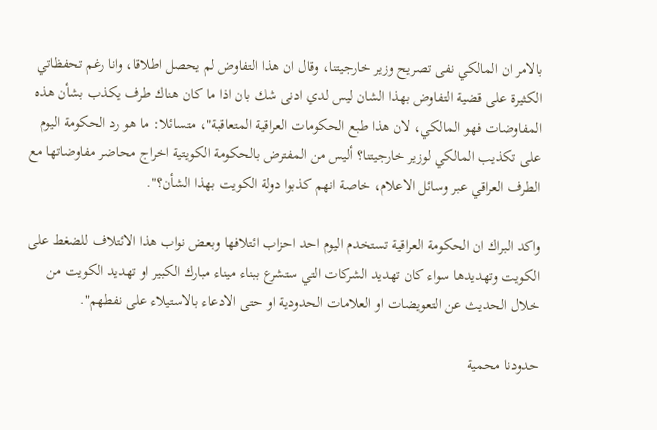بالامر ان المالكي نفى تصريح وزير خارجيتنا، وقال ان هذا التفاوض لم يحصل اطلاقا، وانا رغم تحفظاتي الكثيرة على قضية التفاوض بهذا الشان ليس لدي ادنى شك بان اذا ما كان هناك طرف يكذب بشأن هذه المفاوضات فهو المالكي، لان هذا طبع الحكومات العراقية المتعاقبة"، متسائلا: ما هو رد الحكومة اليوم على تكذيب المالكي لوزير خارجيتنا؟ أليس من المفترض بالحكومة الكويتية اخراج محاضر مفاوضاتها مع الطرف العراقي عبر وسائل الاعلام، خاصة انهم كذبوا دولة الكويت بهذا الشأن؟".

واكد البراك ان الحكومة العراقية تستخدم اليوم احد احزاب ائتلافها وبعض نواب هذا الائتلاف للضغط على الكويت وتهديدها سواء كان تهديد الشركات التي ستشرع ببناء ميناء مبارك الكبير او تهديد الكويت من خلال الحديث عن التعويضات او العلامات الحدودية او حتى الادعاء بالاستيلاء على نفطهم".

حدودنا محمية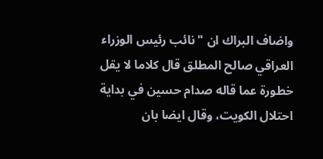واضاف البراك ان "نائب رئيس الوزراء العراقي صالح المطلق قال كلاما لا يقل خطورة عما قاله صدام حسين في بداية احتلال الكويت، وقال ايضا بان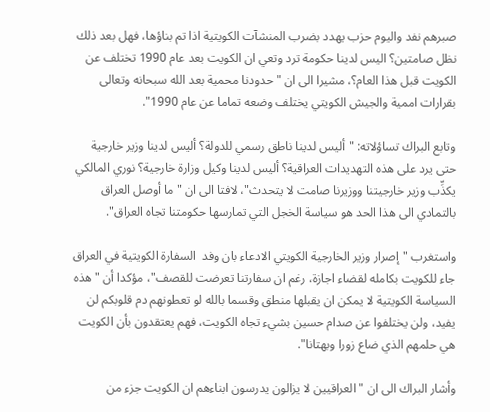صبرهم نفد واليوم حزب يهدد بضرب المنشآت الكويتية اذا تم بناؤها، فهل بعد ذلك نظل صامتين؟ اليس لدينا حكومة ترد وتعي ان الكويت بعد عام 1990 تختلف عن الكويت قبل هذا العام؟، مشيرا الى ان "حدودنا محمية بعد الله سبحانه وتعالى بقرارات اممية والجيش الكويتي يختلف وضعه تماما عن عام 1990".

وتابع البراك تساؤلاته: "أليس لدينا ناطق رسمي للدولة؟ أليس لدينا وزير خارجية حتى يرد على هذه التهديدات العراقية؟ أليس لدينا وكيل وزارة خارجية؟ نوري المالكي يكذِّب وزير خارجيتنا ووزيرنا صامت لا يتحدث"، لافتا الى ان "ما أوصل العراق بالتمادي الى هذا الحد هو سياسة الخجل التي تمارسها حكومتنا تجاه العراق".

واستغرب "إصرار وزير الخارجية الكويتي الادعاء بان وفد  السفارة الكويتية في العراق جاء للكويت بكامله لقضاء اجازة، رغم ان سفارتنا تعرضت للقصف"، مؤكدا أن "هذه السياسة الكويتية لا يمكن ان يقبلها منطق وقسما بالله لو تعطونهم دم قلوبكم لن يفيد، ولن يختلفوا عن صدام حسين بشيء تجاه الكويت، فهم يعتقدون بأن الكويت هي حلمهم الذي ضاع زورا وبهتانا".

وأشار البراك الى ان "العراقيين لا يزالون يدرسون ابناءهم ان الكويت جزء من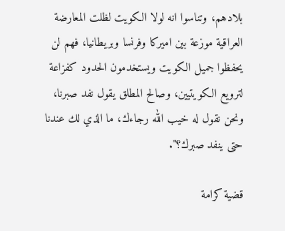بلادهم، وتناسوا انه لولا الكويت لظلت المعارضة العراقية موزعة بين اميركا وفرنسا وبريطانيا، فهم لن يحفظوا جميل الكويت ويستخدمون الحدود كفزاعة لترويع الكويتيين، وصالح المطلق يقول نفد صبرنا، ونحن نقول له خيب الله رجاءك، ما الذي لك عندنا حتى ينفد صبرك؟".

قضية كرامة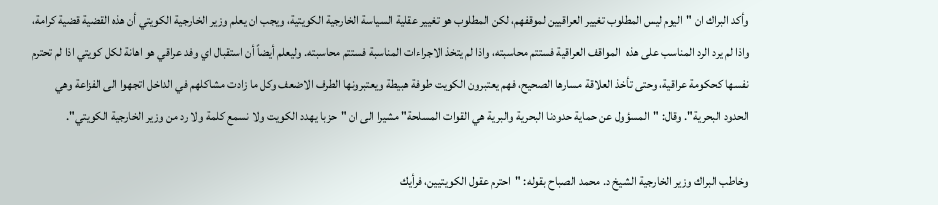وأكد البراك ان "اليوم ليس المطلوب تغيير العراقيين لموقفهم، لكن المطلوب هو تغيير عقلية السياسة الخارجية الكويتية، ويجب ان يعلم وزير الخارجية الكويتي أن هذه القضية قضية كرامة، واذا لم يرد الرد المناسب على هذه  المواقف العراقية فستتم محاسبته، واذا لم يتخذ الاجراءات المناسبة فستتم محاسبته. وليعلم أيضاً أن استقبال اي وفد عراقي هو اهانة لكل كويتي اذا لم تحترم نفسها كحكومة عراقية، وحتى تأخذ العلاقة مسارها الصحيح، فهم يعتبرون الكويت طوفة هبيطة ويعتبرونها الطرف الاضعف وكل ما زادت مشاكلهم في الداخل اتجهوا الى الفزاعة وهي الحدود البحرية". وقال: "المسؤول عن حماية حدودنا البحرية والبرية هي القوات المسلحة" مشيرا الى ان "حزبا يهدد الكويت ولا نسمع كلمة ولا رد من وزير الخارجية الكويتي".

وخاطب البراك وزير الخارجية الشيخ د. محمد الصباح بقوله: "احترم عقول الكويتيين، فرأيك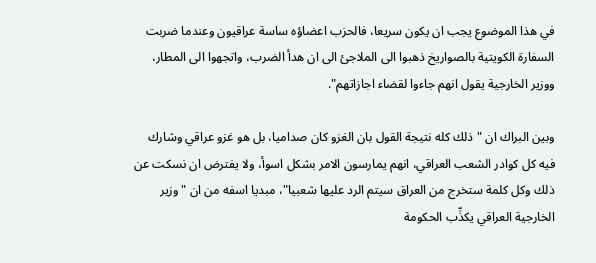في هذا الموضوع يجب ان يكون سريعا، فالحزب اعضاؤه ساسة عراقيون وعندما ضربت السفارة الكويتية بالصواريخ ذهبوا الى الملاجئ الى ان هدأ الضرب، واتجهوا الى المطار، ووزير الخارجية يقول انهم جاءوا لقضاء اجازاتهم".

وبين البراك ان "ذلك كله نتيجة القول بان الغزو كان صداميا، بل هو غزو عراقي وشارك فيه كل كوادر الشعب العراقي، انهم يمارسون الامر بشكل اسوأ، ولا يفترض ان نسكت عن ذلك وكل كلمة ستخرج من العراق سيتم الرد عليها شعبيا"، مبديا اسفه من ان "وزير الخارجية العراقي يكذِّب الحكومة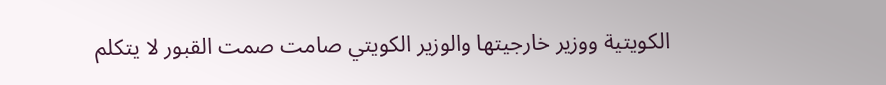الكويتية ووزير خارجيتها والوزير الكويتي صامت صمت القبور لا يتكلم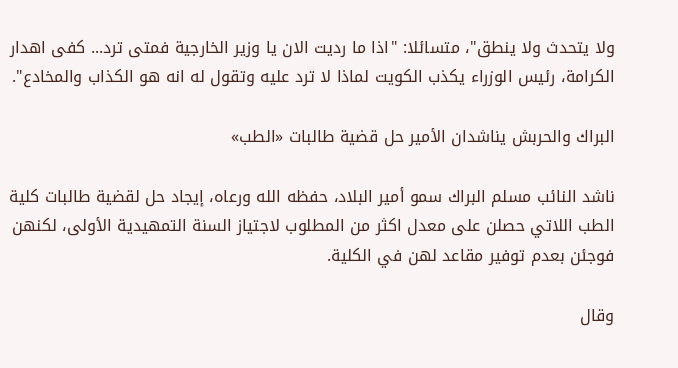ولا يتحدث ولا ينطق"، متسائلا: "اذا ما رديت الان يا وزير الخارجية فمتى ترد... كفى اهدار الكرامة، رئيس الوزراء يكذب الكويت لماذا لا ترد عليه وتقول له انه هو الكذاب والمخادع".

البراك والحربش يناشدان الأمير حل قضية طالبات «الطب»

ناشد النائب مسلم البراك سمو أمير البلاد، حفظه الله ورعاه، إيجاد حل لقضية طالبات كلية الطب اللاتي حصلن على معدل اكثر من المطلوب لاجتياز السنة التمهيدية الأولى، لكنهن فوجئن بعدم توفير مقاعد لهن في الكلية.

وقال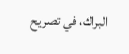البراك، في تصريح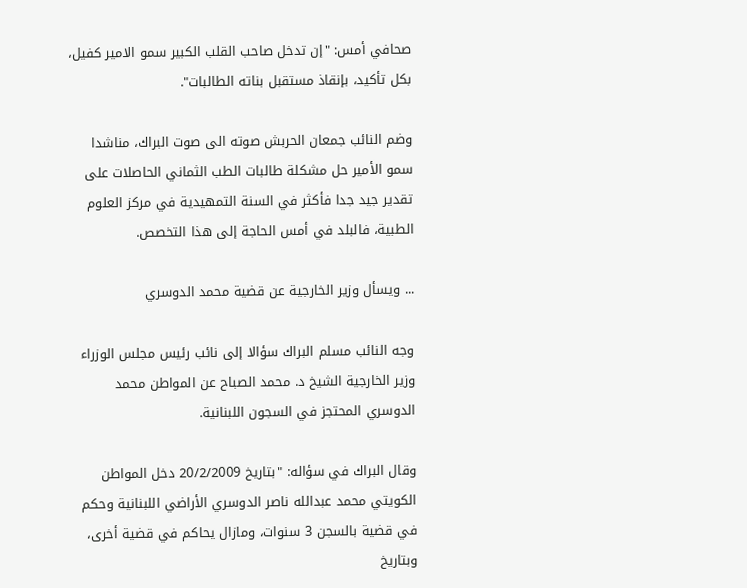صحافي أمس: "إن تدخل صاحب القلب الكبير سمو الامير كفيل، بكل تأكيد، بإنقاذ مستقبل بناته الطالبات".

وضم النائب جمعان الحربش صوته الى صوت البراك، مناشدا سمو الأمير حل مشكلة طالبات الطب الثماني الحاصلات على تقدير جيد جدا فأكثر في السنة التمهيدية في مركز العلوم الطبية، فالبلد في أمس الحاجة إلى هذا التخصص.

... ويسأل وزير الخارجية عن قضية محمد الدوسري

وجه النائب مسلم البراك سؤالا إلى نائب رئيس مجلس الوزراء وزير الخارجية الشيخ د. محمد الصباح عن المواطن محمد الدوسري المحتجز في السجون اللبنانية.

وقال البراك في سؤاله: "بتاريخ 20/2/2009 دخل المواطن الكويتي محمد عبدالله ناصر الدوسري الأراضي اللبنانية وحكم في قضية بالسجن 3 سنوات، ومازال يحاكم في قضية أخرى، وبتاريخ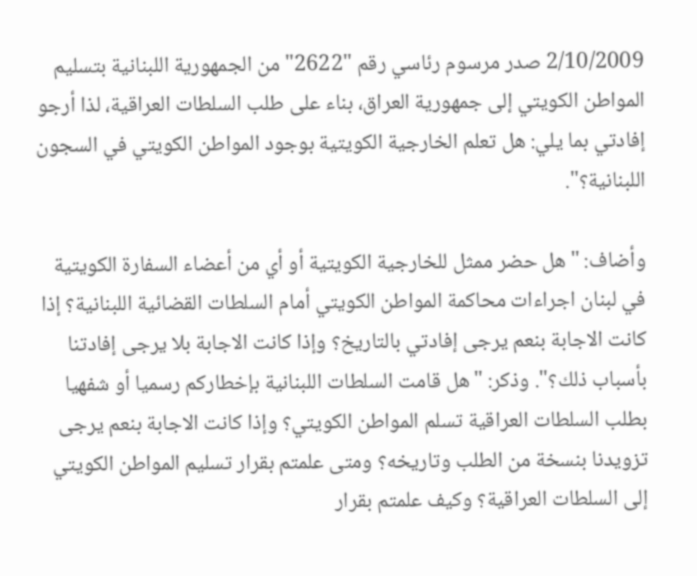2/10/2009 صدر مرسوم رئاسي رقم "2622" من الجمهورية اللبنانية بتسليم المواطن الكويتي إلى جمهورية العراق، بناء على طلب السلطات العراقية، لذا أرجو إفادتي بما يلي: هل تعلم الخارجية الكويتية بوجود المواطن الكويتي في السجون اللبنانية؟".

وأضاف: "هل حضر ممثل للخارجية الكويتية أو أي من أعضاء السفارة الكويتية في لبنان اجراءات محاكمة المواطن الكويتي أمام السلطات القضائية اللبنانية؟ إذا كانت الاجابة بنعم يرجى إفادتي بالتاريخ؟ وإذا كانت الاجابة بلا يرجى إفادتنا بأسباب ذلك؟". وذكر: "هل قامت السلطات اللبنانية بإخطاركم رسميا أو شفهيا بطلب السلطات العراقية تسلم المواطن الكويتي؟ وإذا كانت الاجابة بنعم يرجى تزويدنا بنسخة من الطلب وتاريخه؟ ومتى علمتم بقرار تسليم المواطن الكويتي إلى السلطات العراقية؟ وكيف علمتم بقرار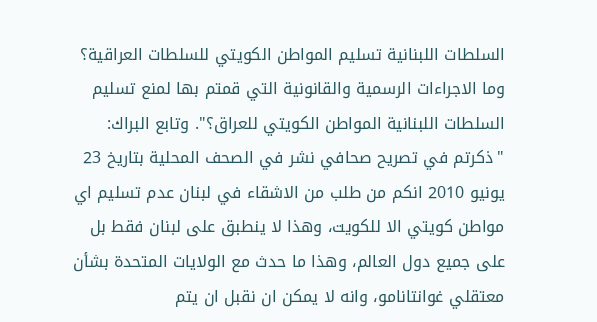السلطات اللبنانية تسليم المواطن الكويتي للسلطات العراقية؟ وما الاجراءات الرسمية والقانونية التي قمتم بها لمنع تسليم السلطات اللبنانية المواطن الكويتي للعراق؟". وتابع البراك: "ذكرتم في تصريح صحافي نشر في الصحف المحلية بتاريخ 23 يونيو 2010 انكم من طلب من الاشقاء في لبنان عدم تسليم اي مواطن كويتي الا للكويت، وهذا لا ينطبق على لبنان فقط بل على جميع دول العالم، وهذا ما حدث مع الولايات المتحدة بشأن معتقلي غوانتانامو، وانه لا يمكن ان نقبل ان يتم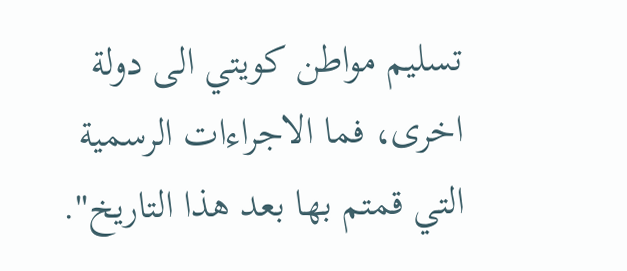تسليم مواطن كويتي الى دولة اخرى، فما الاجراءات الرسمية التي قمتم بها بعد هذا التاريخ".